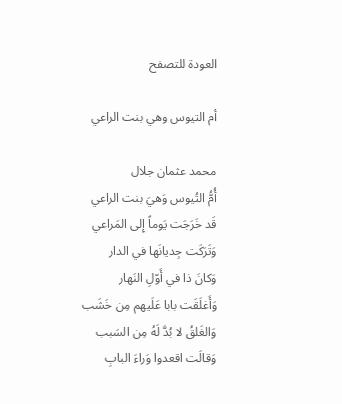العودة للتصفح

أم التيوس وهي بنت الراعي

محمد عثمان جلال
أُمُّ التُيوس وَهيَ بنت الراعي
قَد خَرَجَت يَوماً إِلى المَراعي
وَتَرَكَت جِديانَها في الدار
وَكانَ ذا في أَوّلِ النَهار
وَأَغلَقَت بابا عَلَيهم مِن خَشَب
وَالغَلقُ لا بُدَّ لَهُ مِن السَبب
وَقالَت اقعدوا وَراءَ البابِ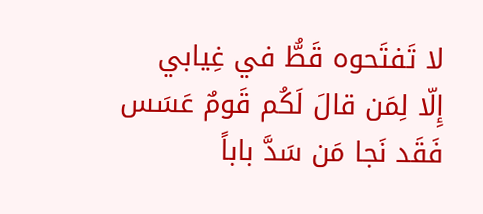لا تَفتَحوه قَطُّ في غِيابي
إِلّا لِمَن قالَ لَكُم قَومٌ عَسَس
فَقَد نَجا مَن سَدَّ باباً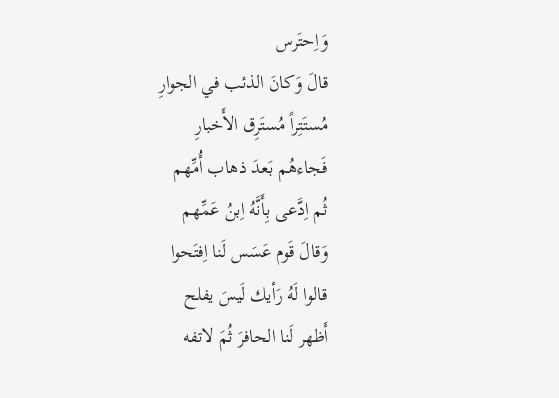وَاِحتَرس
قالَ وَكانَ الذئب في الجوارِ
مُستَتِراً مُستَرِق الأَخبارِ
فَجاءهُم بَعدَ ذهاب أُمِّهم
ثُم اِدَّعى بِأَنَّهُ اِبنُ عَمِّهم
وَقالَ قَوم عَسَس لَنا اِفتَحوا
قالوا لَهُ رَأيك لَيسَ يفلح
أَظهر لَنا الحافرَ ثُمَ لاتفه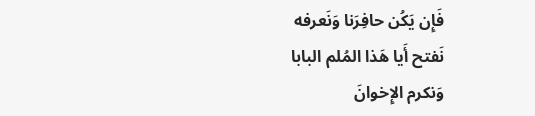فَإِن يَكُن حافِرَنا وَنَعرفه
نَفتح أَيا هَذا المُلم البابا
وَنكرم الإِخوانَ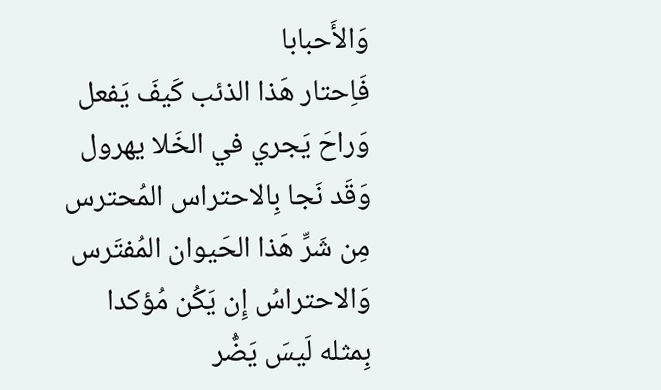وَالأَحبابا
فَاِحتار هَذا الذئب كَيفَ يَفعل
وَراحَ يَجري في الخَلا يهرول
وَقَد نَجا بِالاحتراس المُحترس
مِن شَرِّ هَذا الحَيوان المُفتَرس
وَالاحتراسُ إِن يَكُن مُؤكدا
بِمثله لَيسَ يَضُّر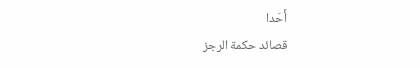أَحَدا
قصائد حكمة الرجز